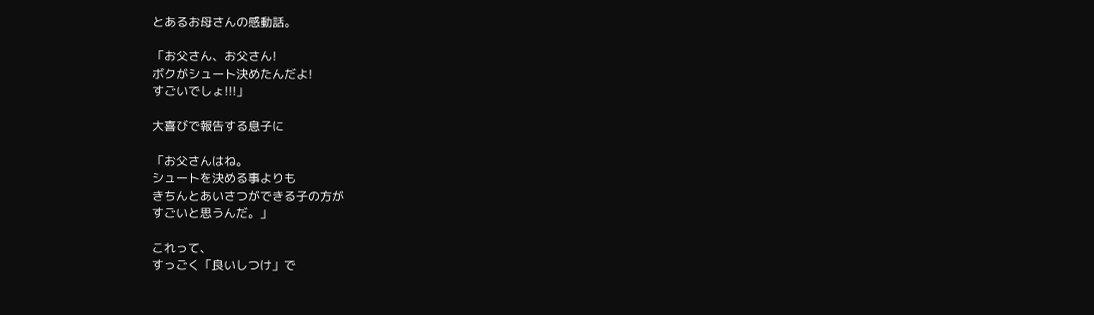とあるお母さんの感動話。

「お父さん、お父さん!
ボクがシュート決めたんだよ!
すごいでしょ!!!」

大喜びで報告する息子に

「お父さんはね。
シュートを決める事よりも
きちんとあいさつができる子の方が
すごいと思うんだ。」

これって、
すっごく「良いしつけ」で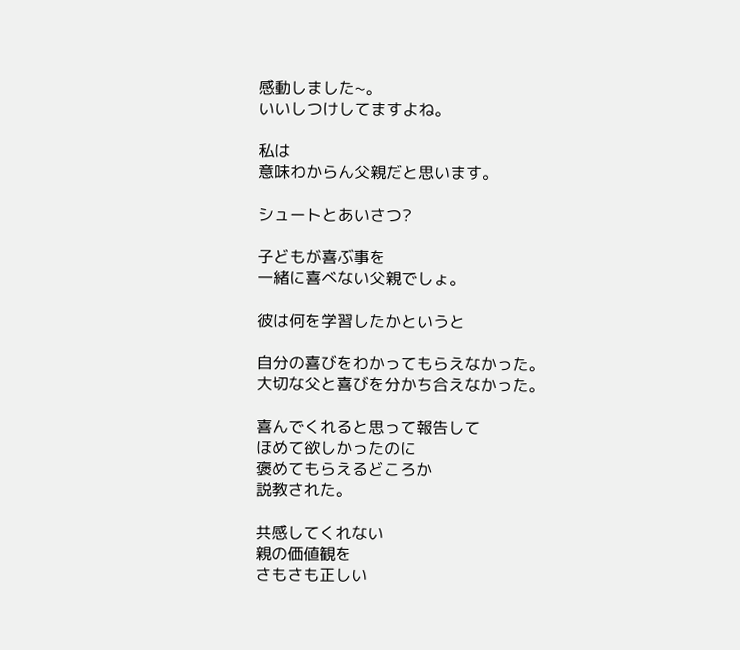感動しました~。
いいしつけしてますよね。

私は
意味わからん父親だと思います。

シュートとあいさつ?

子どもが喜ぶ事を
一緒に喜べない父親でしょ。

彼は何を学習したかというと

自分の喜びをわかってもらえなかった。
大切な父と喜びを分かち合えなかった。

喜んでくれると思って報告して
ほめて欲しかったのに
褒めてもらえるどころか
説教された。

共感してくれない
親の価値観を
さもさも正しい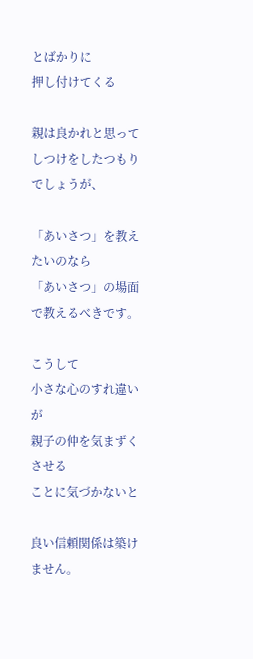とばかりに
押し付けてくる

親は良かれと思って
しつけをしたつもりでしょうが、

「あいさつ」を教えたいのなら
「あいさつ」の場面で教えるべきです。

こうして
小さな心のすれ違いが
親子の仲を気まずくさせる
ことに気づかないと

良い信頼関係は築けません。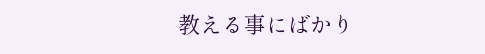教える事にばかり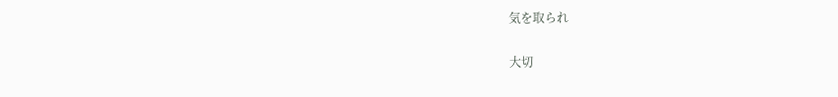気を取られ

大切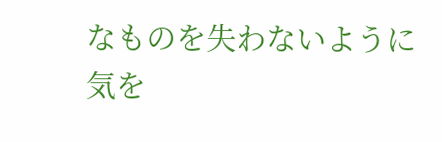なものを失わないように
気を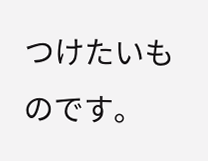つけたいものです。